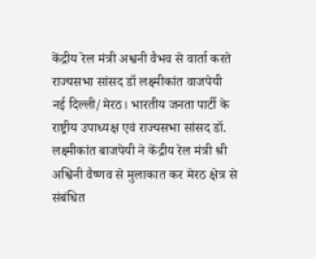केंद्रीय रेल मंत्री अश्वनी वैभव से वार्ता करते राज्यसभा सांसद डॉ लक्ष्मीकांत वाजपेयी
नई दिल्ली/मेरठ। भारतीय जनता पार्टी के राष्ट्रीय उपाध्यक्ष एवं राज्यसभा सांसद डॉ. लक्ष्मीकांत बाजपेयी ने केंद्रीय रेल मंत्री श्री अश्विनी वैष्णव से मुलाकात कर मेरठ क्षेत्र से संबंधित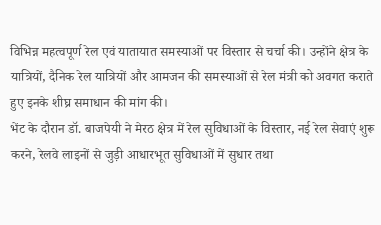विभिन्न महत्वपूर्ण रेल एवं यातायात समस्याओं पर विस्तार से चर्चा की। उन्होंने क्षेत्र के यात्रियों, दैनिक रेल यात्रियों और आमजन की समस्याओं से रेल मंत्री को अवगत कराते हुए इनके शीघ्र समाधान की मांग की।
भेंट के दौरान डॉ. बाजपेयी ने मेरठ क्षेत्र में रेल सुविधाओं के विस्तार, नई रेल सेवाएं शुरू करने, रेलवे लाइनों से जुड़ी आधारभूत सुविधाओं में सुधार तथा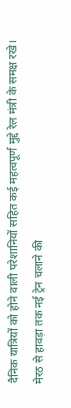दैनिक यात्रियों को होने वाली परेशानियों सहित कई महत्वपूर्ण मुद्दे रेल मंत्री के समक्ष रखे।
मेरठ से हावड़ा तक नई ट्रेन चलाने की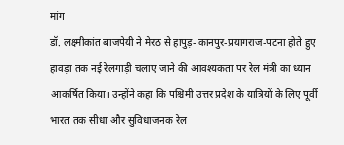मांग
डॉ. लक्ष्मीकांत बाजपेयी ने मेरठ से हापुड़-कानपुर-प्रयागराज-पटना होते हुए हावड़ा तक नई रेलगाड़ी चलाए जाने की आवश्यकता पर रेल मंत्री का ध्यान आकर्षित किया। उन्होंने कहा कि पश्चिमी उत्तर प्रदेश के यात्रियों के लिए पूर्वी भारत तक सीधा और सुविधाजनक रेल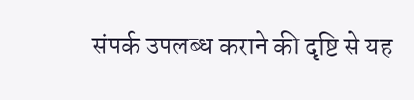संपर्क उपलब्ध कराने की दृष्टि से यह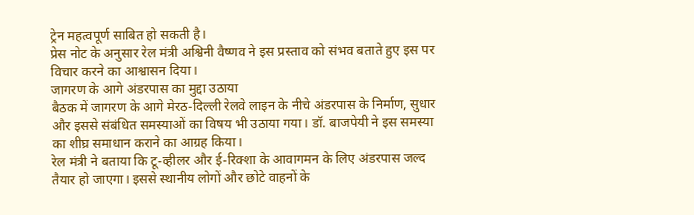ट्रेन महत्वपूर्ण साबित हो सकती है।
प्रेस नोट के अनुसार रेल मंत्री अश्विनी वैष्णव ने इस प्रस्ताव को संभव बताते हुए इस पर विचार करने का आश्वासन दिया।
जागरण के आगे अंडरपास का मुद्दा उठाया
बैठक में जागरण के आगे मेरठ-दिल्ली रेलवे लाइन के नीचे अंडरपास के निर्माण, सुधार और इससे संबंधित समस्याओं का विषय भी उठाया गया। डॉ. बाजपेयी ने इस समस्या का शीघ्र समाधान कराने का आग्रह किया।
रेल मंत्री ने बताया कि टू-व्हीलर और ई-रिक्शा के आवागमन के लिए अंडरपास जल्द तैयार हो जाएगा। इससे स्थानीय लोगों और छोटे वाहनों के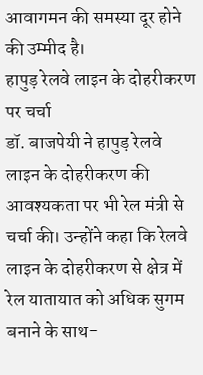आवागमन की समस्या दूर होने की उम्मीद है।
हापुड़ रेलवे लाइन के दोहरीकरण पर चर्चा
डॉ. बाजपेयी ने हापुड़ रेलवे लाइन के दोहरीकरण की आवश्यकता पर भी रेल मंत्री से चर्चा की। उन्होंने कहा कि रेलवे लाइन के दोहरीकरण से क्षेत्र में रेल यातायात को अधिक सुगम बनाने के साथ-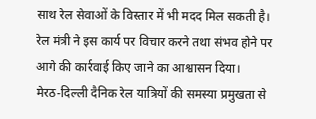साथ रेल सेवाओं के विस्तार में भी मदद मिल सकती है।
रेल मंत्री ने इस कार्य पर विचार करने तथा संभव होने पर आगे की कार्रवाई किए जाने का आश्वासन दिया।
मेरठ-दिल्ली दैनिक रेल यात्रियों की समस्या प्रमुखता से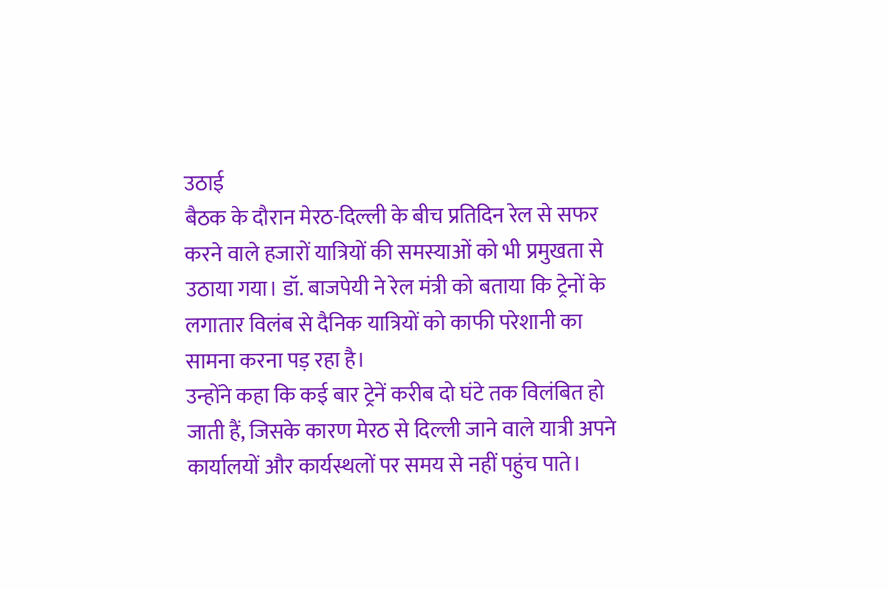उठाई
बैठक के दौरान मेरठ-दिल्ली के बीच प्रतिदिन रेल से सफर करने वाले हजारों यात्रियों की समस्याओं को भी प्रमुखता से उठाया गया। डॉ. बाजपेयी ने रेल मंत्री को बताया कि ट्रेनों के लगातार विलंब से दैनिक यात्रियों को काफी परेशानी का सामना करना पड़ रहा है।
उन्होंने कहा कि कई बार ट्रेनें करीब दो घंटे तक विलंबित हो जाती हैं, जिसके कारण मेरठ से दिल्ली जाने वाले यात्री अपने कार्यालयों और कार्यस्थलों पर समय से नहीं पहुंच पाते।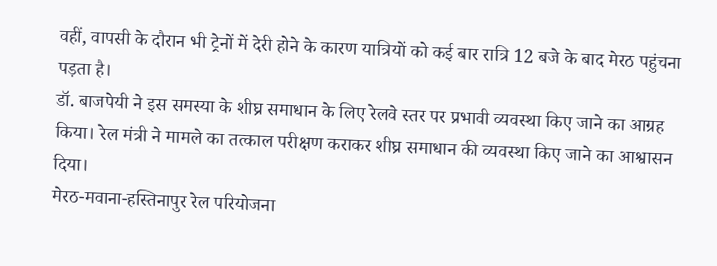वहीं, वापसी के दौरान भी ट्रेनों में देरी होने के कारण यात्रियों को कई बार रात्रि 12 बजे के बाद मेरठ पहुंचना पड़ता है।
डॉ. बाजपेयी ने इस समस्या के शीघ्र समाधान के लिए रेलवे स्तर पर प्रभावी व्यवस्था किए जाने का आग्रह किया। रेल मंत्री ने मामले का तत्काल परीक्षण कराकर शीघ्र समाधान की व्यवस्था किए जाने का आश्वासन दिया।
मेरठ-मवाना-हस्तिनापुर रेल परियोजना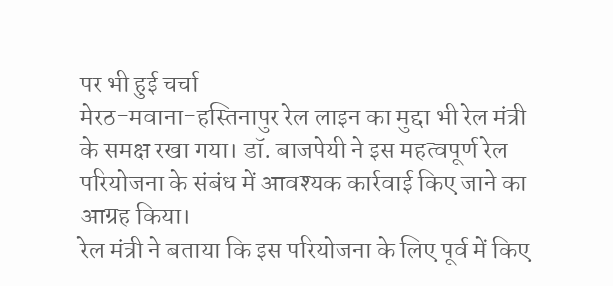पर भी हुई चर्चा
मेरठ-मवाना-हस्तिनापुर रेल लाइन का मुद्दा भी रेल मंत्री के समक्ष रखा गया। डॉ. बाजपेयी ने इस महत्वपूर्ण रेल परियोजना के संबंध में आवश्यक कार्रवाई किए जाने का आग्रह किया।
रेल मंत्री ने बताया कि इस परियोजना के लिए पूर्व में किए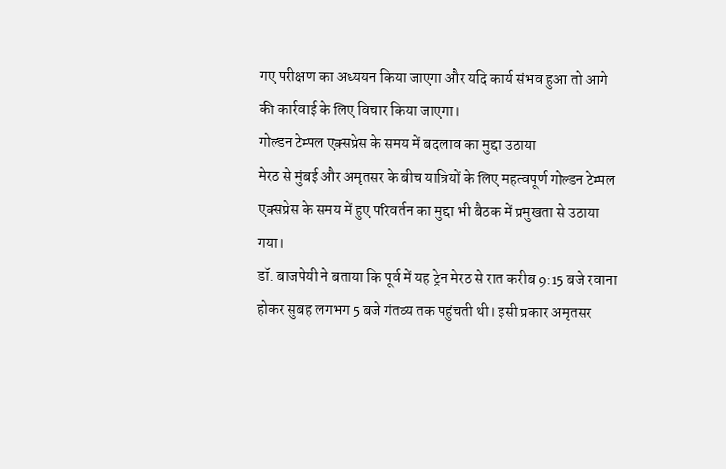गए परीक्षण का अध्ययन किया जाएगा और यदि कार्य संभव हुआ तो आगे की कार्रवाई के लिए विचार किया जाएगा।
गोल्डन टेम्पल एक्सप्रेस के समय में बदलाव का मुद्दा उठाया
मेरठ से मुंबई और अमृतसर के बीच यात्रियों के लिए महत्वपूर्ण गोल्डन टेम्पल एक्सप्रेस के समय में हुए परिवर्तन का मुद्दा भी बैठक में प्रमुखता से उठाया गया।
डॉ. बाजपेयी ने बताया कि पूर्व में यह ट्रेन मेरठ से रात करीब 9:15 बजे रवाना होकर सुबह लगभग 5 बजे गंतव्य तक पहुंचती थी। इसी प्रकार अमृतसर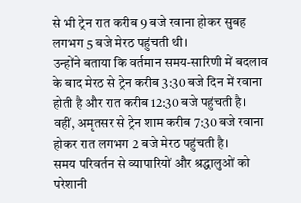से भी ट्रेन रात करीब 9 बजे रवाना होकर सुबह लगभग 5 बजे मेरठ पहुंचती थी।
उन्होंने बताया कि वर्तमान समय-सारिणी में बदलाव के बाद मेरठ से ट्रेन करीब 3:30 बजे दिन में रवाना होती है और रात करीब 12:30 बजे पहुंचती है। वहीं, अमृतसर से ट्रेन शाम करीब 7:30 बजे रवाना होकर रात लगभग 2 बजे मेरठ पहुंचती है।
समय परिवर्तन से व्यापारियों और श्रद्धालुओं को परेशानी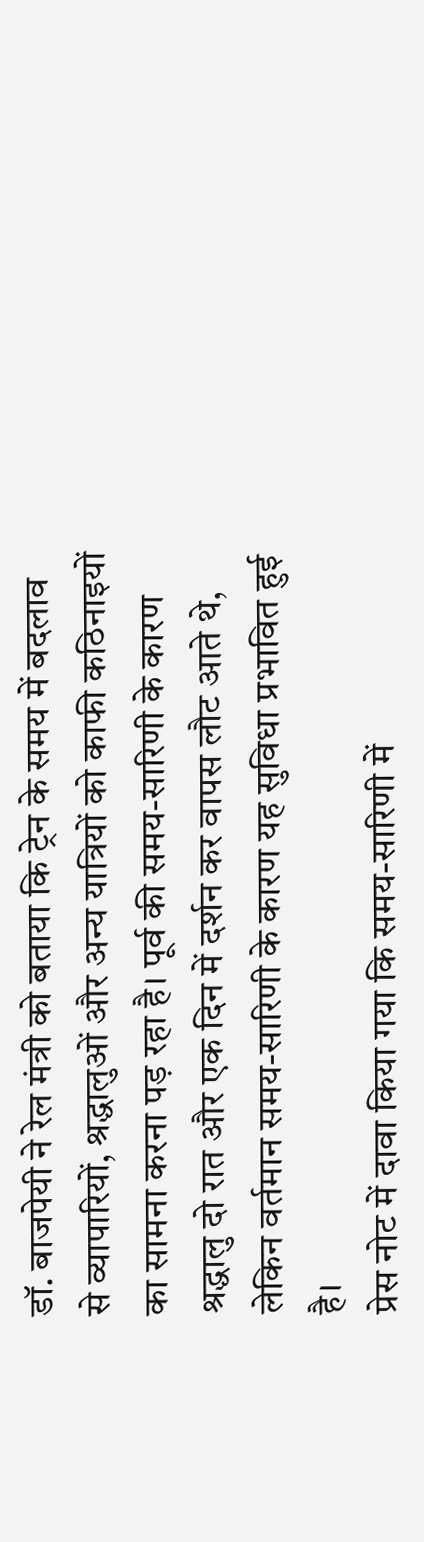डॉ. बाजपेयी ने रेल मंत्री को बताया कि ट्रेन के समय में बदलाव से व्यापारियों, श्रद्धालुओं और अन्य यात्रियों को काफी कठिनाइयों का सामना करना पड़ रहा है। पूर्व की समय-सारिणी के कारण श्रद्धालु दो रात और एक दिन में दर्शन कर वापस लौट आते थे, लेकिन वर्तमान समय-सारिणी के कारण यह सुविधा प्रभावित हुई है।
प्रेस नोट में दावा किया गया कि समय-सारिणी में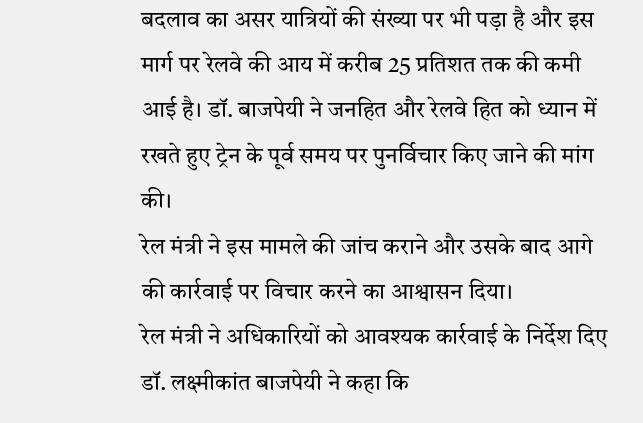बदलाव का असर यात्रियों की संख्या पर भी पड़ा है और इस मार्ग पर रेलवे की आय में करीब 25 प्रतिशत तक की कमी आई है। डॉ. बाजपेयी ने जनहित और रेलवे हित को ध्यान में रखते हुए ट्रेन के पूर्व समय पर पुनर्विचार किए जाने की मांग की।
रेल मंत्री ने इस मामले की जांच कराने और उसके बाद आगे की कार्रवाई पर विचार करने का आश्वासन दिया।
रेल मंत्री ने अधिकारियों को आवश्यक कार्रवाई के निर्देश दिए
डॉ. लक्ष्मीकांत बाजपेयी ने कहा कि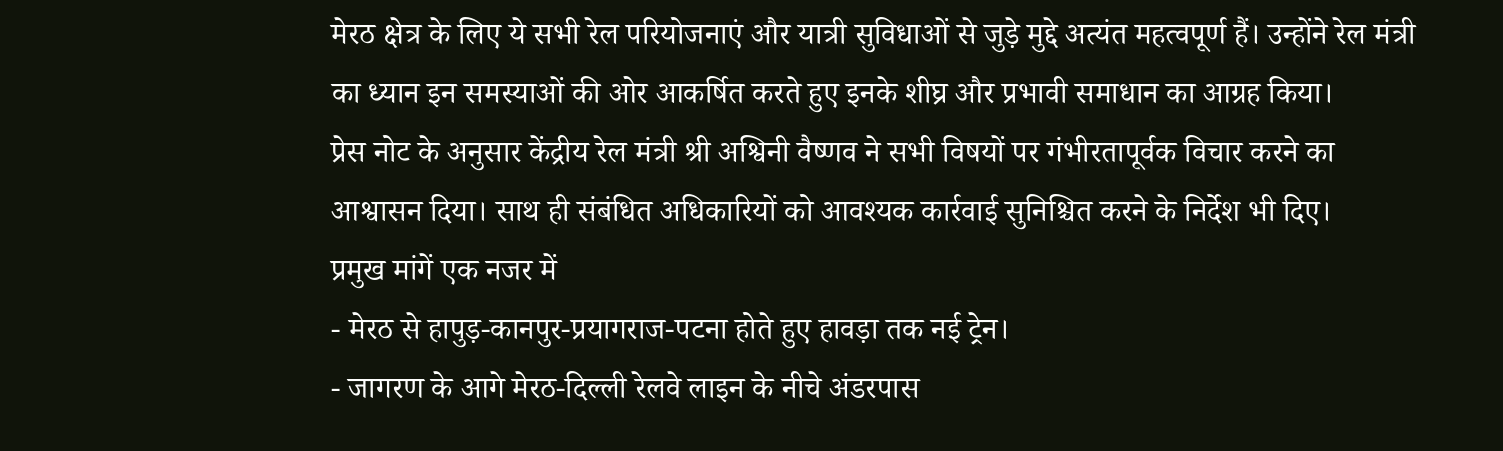मेरठ क्षेत्र के लिए ये सभी रेल परियोजनाएं और यात्री सुविधाओं से जुड़े मुद्दे अत्यंत महत्वपूर्ण हैं। उन्होंने रेल मंत्री का ध्यान इन समस्याओं की ओर आकर्षित करते हुए इनके शीघ्र और प्रभावी समाधान का आग्रह किया।
प्रेस नोट के अनुसार केंद्रीय रेल मंत्री श्री अश्विनी वैष्णव ने सभी विषयों पर गंभीरतापूर्वक विचार करने का आश्वासन दिया। साथ ही संबंधित अधिकारियों को आवश्यक कार्रवाई सुनिश्चित करने के निर्देश भी दिए।
प्रमुख मांगें एक नजर में
- मेरठ से हापुड़-कानपुर-प्रयागराज-पटना होते हुए हावड़ा तक नई ट्रेन।
- जागरण के आगे मेरठ-दिल्ली रेलवे लाइन के नीचे अंडरपास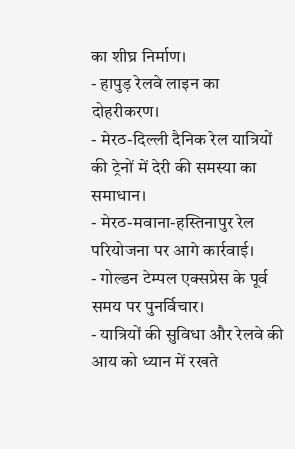का शीघ्र निर्माण।
- हापुड़ रेलवे लाइन का दोहरीकरण।
- मेरठ-दिल्ली दैनिक रेल यात्रियों की ट्रेनों में देरी की समस्या का समाधान।
- मेरठ-मवाना-हस्तिनापुर रेल परियोजना पर आगे कार्रवाई।
- गोल्डन टेम्पल एक्सप्रेस के पूर्व समय पर पुनर्विचार।
- यात्रियों की सुविधा और रेलवे की आय को ध्यान में रखते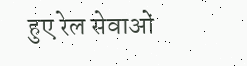हुए रेल सेवाओं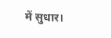में सुधार।